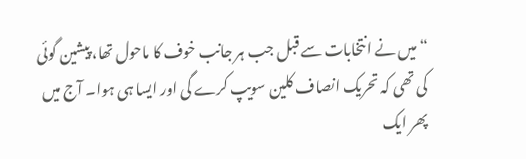“میں نے انتخابات سے قبل جب ہر جانب خوف کا ماحول تھا، پیشین گوئی کی تھی کہ تحریک انصاف کلین سویپ کرے گی اور ایسا ہی ہوا۔ آج میں پھر ایک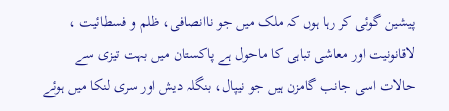پیشین گوئی کر رہا ہوں کہ ملک میں جو ناانصافی، ظلم و فسطائیت ، لاقانونیت اور معاشی تباہی کا ماحول ہے پاکستان میں بہت تیزی سے حالات اسی جانب گامزن ہیں جو نیپال، بنگلہ دیش اور سری لنکا میں ہوئے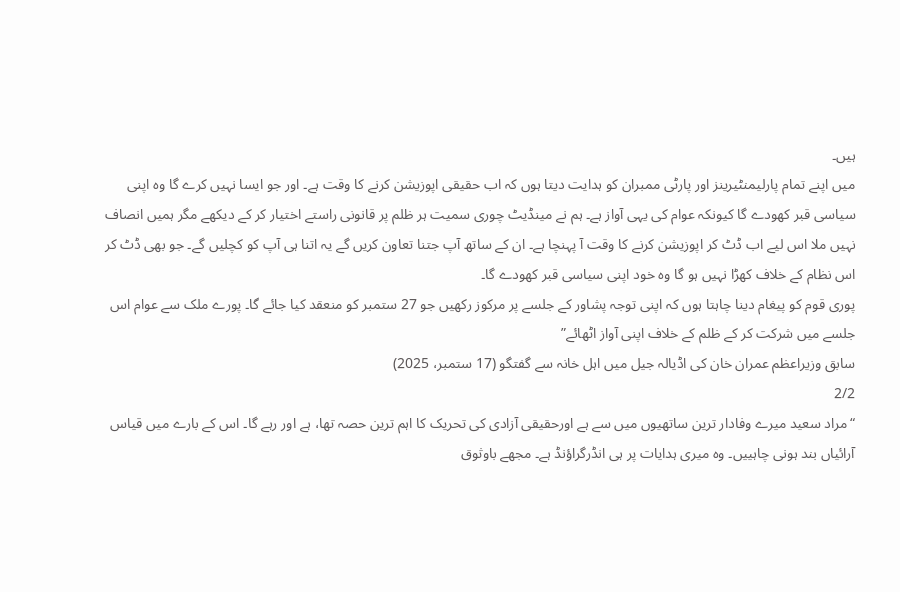ہیں۔
میں اپنے تمام پارلیمنٹیرینز اور پارٹی ممبران کو ہدایت دیتا ہوں کہ اب حقیقی اپوزیشن کرنے کا وقت ہے۔ اور جو ایسا نہیں کرے گا وہ اپنی سیاسی قبر کھودے گا کیونکہ عوام کی یہی آواز ہے۔ ہم نے مینڈیٹ چوری سمیت ہر ظلم پر قانونی راستے اختیار کر کے دیکھے مگر ہمیں انصاف نہیں ملا اس لیے اب ڈٹ کر اپوزیشن کرنے کا وقت آ پہنچا ہے۔ ان کے ساتھ آپ جتنا تعاون کریں گے یہ اتنا ہی آپ کو کچلیں گے۔ جو بھی ڈٹ کر اس نظام کے خلاف کھڑا نہیں ہو گا وہ خود اپنی سیاسی قبر کھودے گا۔
پوری قوم کو پیغام دینا چاہتا ہوں کہ اپنی توجہ پشاور کے جلسے پر مرکوز رکھیں جو 27 ستمبر کو منعقد کیا جائے گا۔ پورے ملک سے عوام اس جلسے میں شرکت کر کے ظلم کے خلاف اپنی آواز اٹھائے”
سابق وزیراعظم عمران خان کی اڈیالہ جیل میں اہل خانہ سے گفتگو (17 ستمبر، 2025)
2/2
“مراد سعید میرے وفادار ترین ساتھیوں میں سے ہے اورحقیقی آزادی کی تحریک کا اہم ترین حصہ تھا، ہے اور رہے گا۔ اس کے بارے میں قیاس آرائیاں بند ہونی چاہییں۔ وہ میری ہدایات پر ہی انڈرگراؤنڈ ہے۔ مجھے باوثوق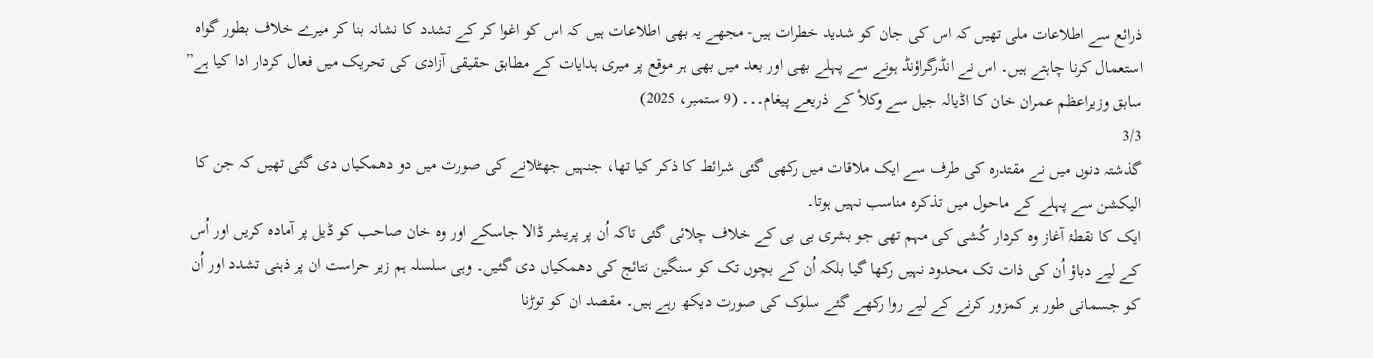ذرائع سے اطلاعات ملی تھیں کہ اس کی جان کو شدید خطرات ہیں- مجھے یہ بھی اطلاعات ہیں کہ اس کو اغوا کر کے تشدد کا نشانہ بنا کر میرے خلاف بطور گواہ استعمال کرنا چاہتے ہیں۔ اس نے انڈرگراؤنڈ ہونے سے پہلے بھی اور بعد میں بھی ہر موقع پر میری ہدایات کے مطابق حقیقی آزادی کی تحریک میں فعال کردار ادا کیا ہے”
سابق وزیراعظم عمران خان کا اڈیالہ جیل سے وکلأ کے ذریعے پیغام۔۔۔ (9 ستمبر، 2025)
3/3
گذشتہ دنوں میں نے مقتدرہ کی طرف سے ایک ملاقات میں رکھی گئی شرائط کا ذکر کیا تھا، جنہیں جھٹلانے کی صورت میں دو دھمکیاں دی گئی تھیں کہ جن کا الیکشن سے پہلے کے ماحول میں تذکرہ مناسب نہیں ہوتا۔
ایک کا نقطۂ آغاز وہ کردار کُشی کی مہم تھی جو بشری بی بی کے خلاف چلائی گئی تاکہ اُن پر پریشر ڈالا جاسکے اور وہ خان صاحب کو ڈیل پر آمادہ کریں اور اُس کے لیے دباؤ اُن کی ذات تک محدود نہیں رکھا گیا بلکہ اُن کے بچوں تک کو سنگین نتائج کی دھمکیاں دی گئیں۔ وہی سلسلہ ہم زیر حراست ان پر ذہنی تشدد اور اُن کو جسمانی طور ہر کمزور کرنے کے لیے روا رکھے گئے سلوک کی صورت دیکھ رہے ہیں۔ مقصد ان کو توڑنا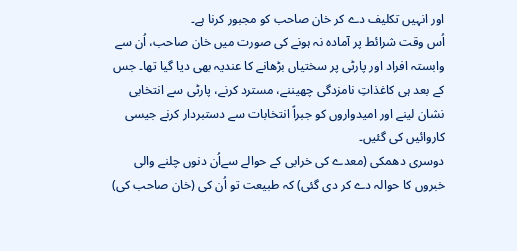اور انہیں تکلیف دے کر خان صاحب کو مجبور کرنا ہے۔
اُس وقت شرائط پر آمادہ نہ ہونے کی صورت میں خان صاحب، اُن سے وابستہ افراد اور پارٹی پر سختیاں بڑھانے کا عندیہ بھی دیا گیا تھا۔ جس کے بعد ہی کاغذاتِ نامزدگی چھیننے، مسترد کرنے، پارٹی سے انتخابی نشان لینے اور امیدواروں کو جبراً انتخابات سے دستبردار کرنے جیسی کاروائیں کی گئیں۔
دوسری دھمکی (معدے کی خرابی کے حوالے سےاُن دنوں چلنے والی خبروں کا حوالہ دے کر دی گئی) کہ طبیعت تو اُن کی (خان صاحب کی)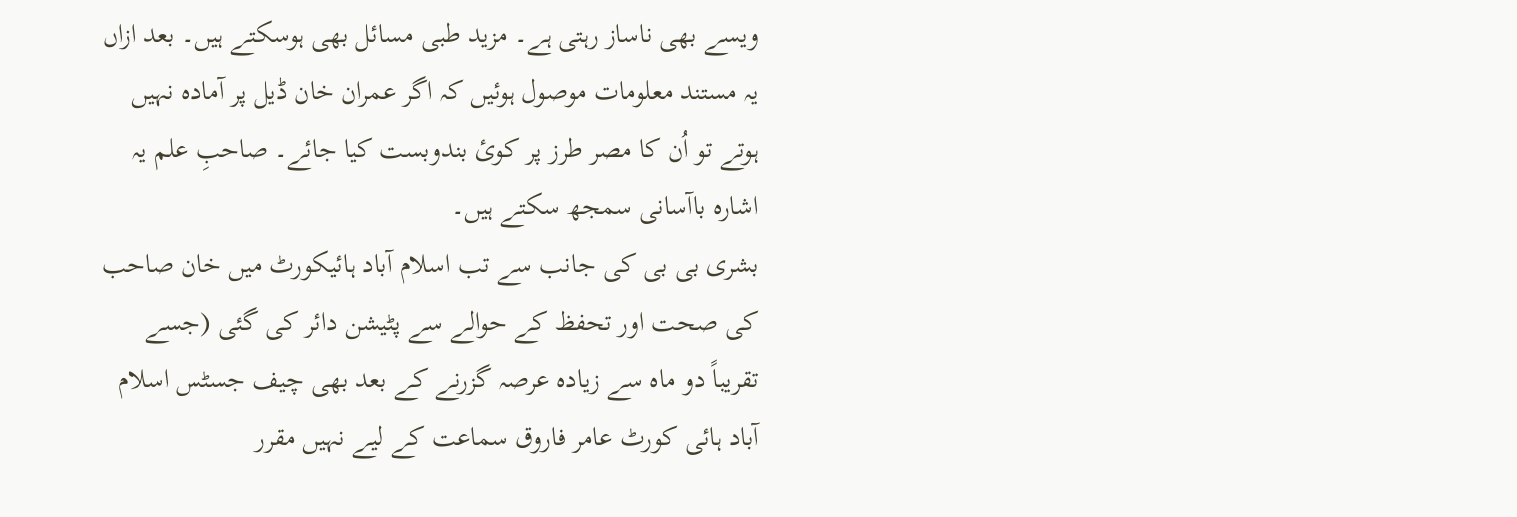ویسے بھی ناساز رہتی ہے۔ مزید طبی مسائل بھی ہوسکتے ہیں۔ بعد ازاں یہ مستند معلومات موصول ہوئیں کہ اگر عمران خان ڈیل پر آمادہ نہیں ہوتے تو اُن کا مصر طرز پر کوئ بندوبست کیا جائے۔ صاحبِ علم یہ اشارہ باآسانی سمجھ سکتے ہیں۔
بشری بی بی کی جانب سے تب اسلام آباد ہائیکورٹ میں خان صاحب کی صحت اور تحفظ کے حوالے سے پٹیشن دائر کی گئی (جسے تقریباً دو ماہ سے زیادہ عرصہ گزرنے کے بعد بھی چیف جسٹس اسلام آباد ہائی کورٹ عامر فاروق سماعت کے لیے نہیں مقرر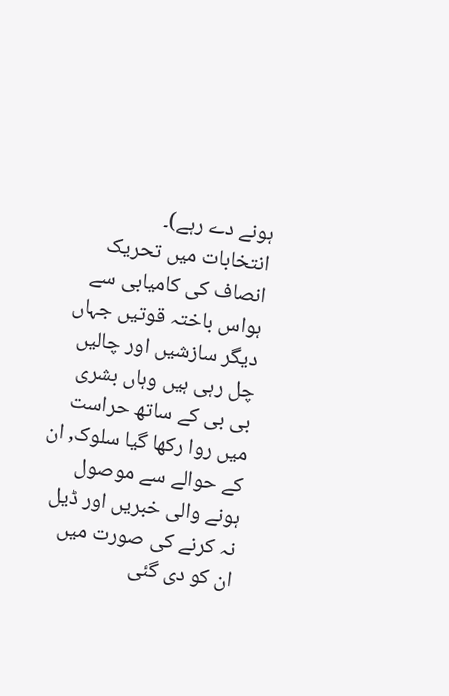ہونے دے رہے)۔
انتخابات میں تحریک انصاف کی کامیابی سے ہواس باختہ قوتیں جہاں دیگر سازشیں اور چالیں چل رہی ہیں وہاں بشری بی بی کے ساتھ حراست میں روا رکھا گیا سلوک, ان کے حوالے سے موصول ہونے والی خبریں اور ڈیل نہ کرنے کی صورت میں ان کو دی گئی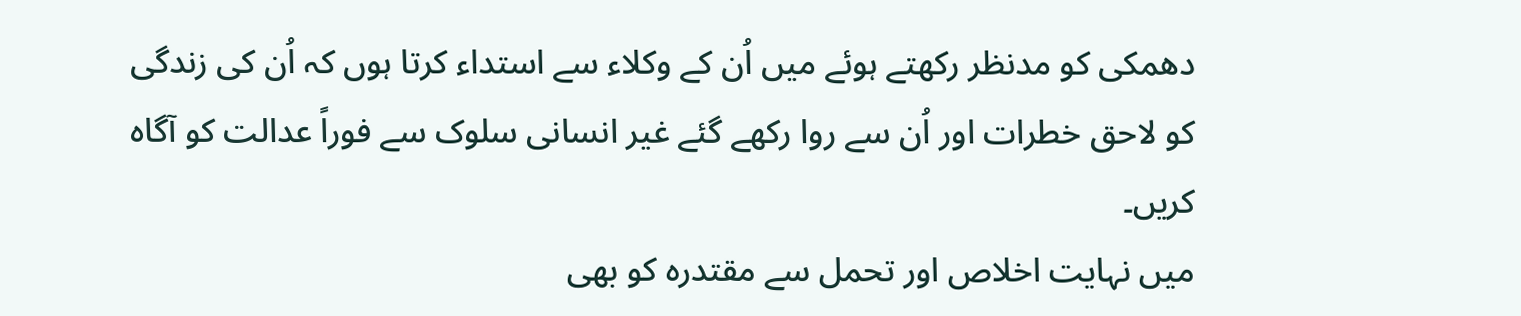دھمکی کو مدنظر رکھتے ہوئے میں اُن کے وکلاء سے استداء کرتا ہوں کہ اُن کی زندگی کو لاحق خطرات اور اُن سے روا رکھے گئے غیر انسانی سلوک سے فوراً عدالت کو آگاہ کریں۔
میں نہایت اخلاص اور تحمل سے مقتدرہ کو بھی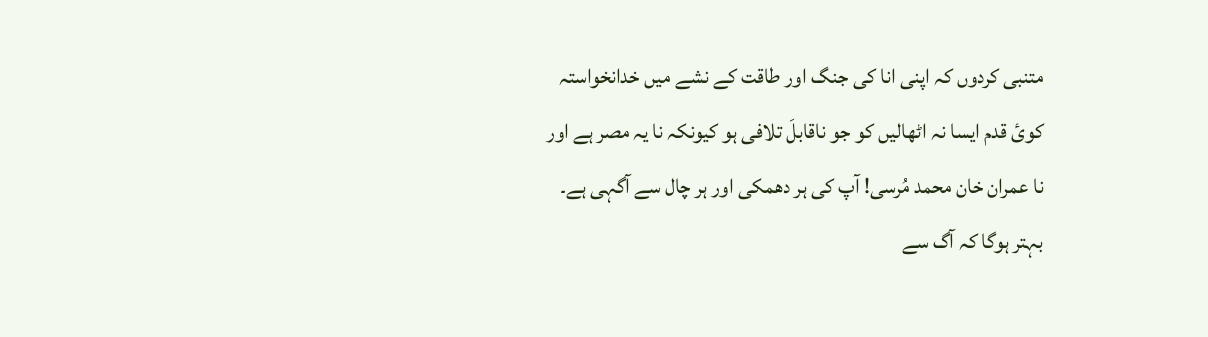متنبی کردوں کہ اپنی انا کی جنگ اور طاقت کے نشے میں خدانخواستہ کوئ قدم ایسا نہ اٹھالیں کو جو ناقابلَ تلافی ہو کیونکہ نا یہ مصر ہے اور نا عمران خان محمد مُرسی! آپ کی ہر دھمکی اور ہر چال سے آگہی ہے۔
بہتر ہوگا کہ آگ سے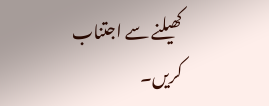کھیلنے سے اجتناب کریں۔